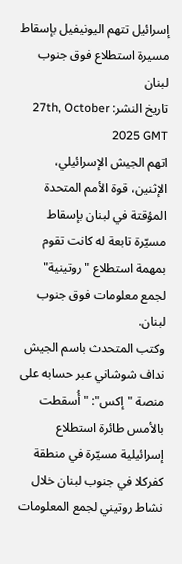إسرائيل تتهم اليونيفيل بإسقاط مسيرة استطلاع فوق جنوب لبنان
تاريخ النشر: 27th, October 2025 GMT
اتهم الجيش الإسرائيلي، الإثنين، قوة الأمم المتحدة المؤقتة في لبنان بإسقاط مسيّرة تابعة له كانت تقوم بمهمة استطلاع "روتينية" لجمع معلومات فوق جنوب لبنان.
وكتب المتحدث باسم الجيش نداف شوشاني عبر حسابه على منصة "إكس": "أُسقطت بالأمس طائرة استطلاع إسرائيلية مسيّرة في منطقة كفركلا في جنوب لبنان خلال نشاط روتيني لجمع المعلومات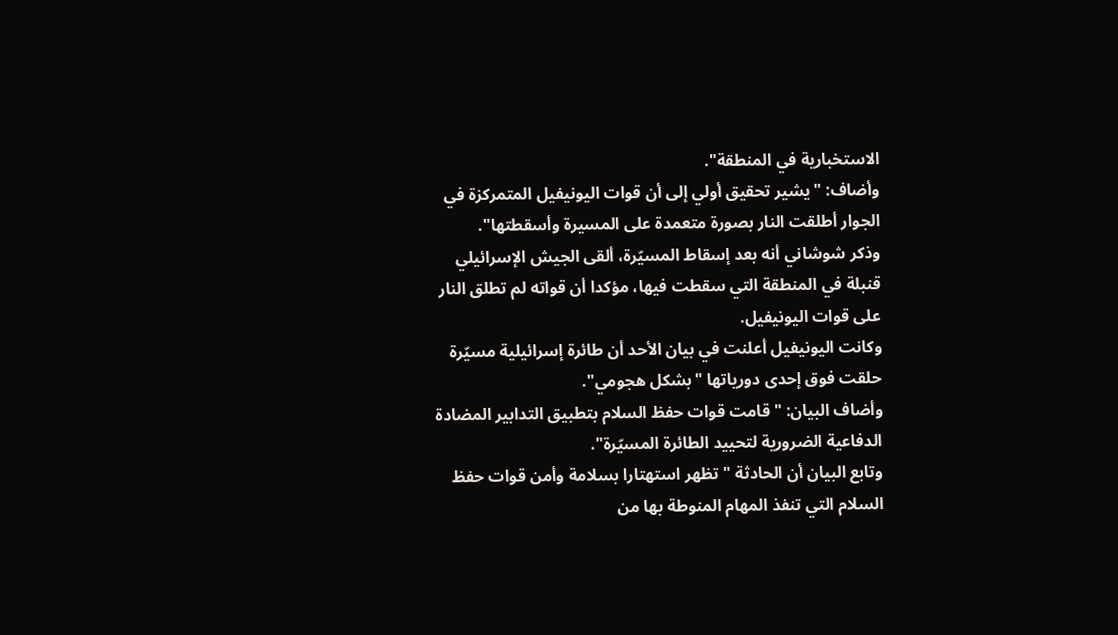الاستخبارية في المنطقة".
وأضاف: "يشير تحقيق أولي إلى أن قوات اليونيفيل المتمركزة في الجوار أطلقت النار بصورة متعمدة على المسيرة وأسقطتها".
وذكر شوشاني أنه بعد إسقاط المسيّرة، ألقى الجيش الإسرائيلي قنبلة في المنطقة التي سقطت فيها، مؤكدا أن قواته لم تطلق النار على قوات اليونيفيل.
وكانت اليونيفيل أعلنت في بيان الأحد أن طائرة إسرائيلية مسيّرة حلقت فوق إحدى دورياتها "بشكل هجومي".
وأضاف البيان: "قامت قوات حفظ السلام بتطبيق التدابير المضادة الدفاعية الضرورية لتحييد الطائرة المسيّرة".
وتابع البيان أن الحادثة "تظهر استهتارا بسلامة وأمن قوات حفظ السلام التي تنفذ المهام المنوطة بها من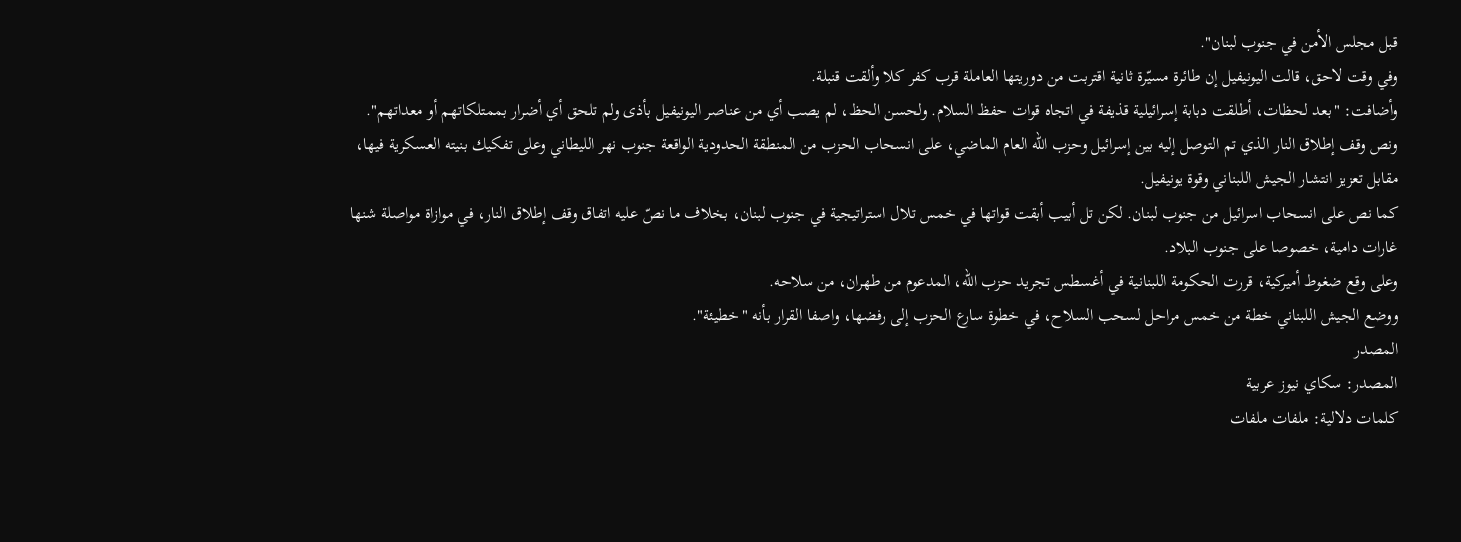قبل مجلس الأمن في جنوب لبنان".
وفي وقت لاحق، قالت اليونيفيل إن طائرة مسيّرة ثانية اقتربت من دوريتها العاملة قرب كفر كلا وألقت قنبلة.
وأضافت: "بعد لحظات، أطلقت دبابة إسرائيلية قذيفة في اتجاه قوات حفظ السلام. ولحسن الحظ، لم يصب أي من عناصر اليونيفيل بأذى ولم تلحق أي أضرار بممتلكاتهم أو معداتهم".
ونص وقف إطلاق النار الذي تم التوصل إليه بين إسرائيل وحزب الله العام الماضي، على انسحاب الحزب من المنطقة الحدودية الواقعة جنوب نهر الليطاني وعلى تفكيك بنيته العسكرية فيها، مقابل تعزيز انتشار الجيش اللبناني وقوة يونيفيل.
كما نص على انسحاب اسرائيل من جنوب لبنان. لكن تل أبيب أبقت قواتها في خمس تلال استراتيجية في جنوب لبنان، بخلاف ما نصّ عليه اتفاق وقف إطلاق النار، في موازاة مواصلة شنها غارات دامية، خصوصا على جنوب البلاد.
وعلى وقع ضغوط أميركية، قررت الحكومة اللبنانية في أغسطس تجريد حزب الله، المدعوم من طهران، من سلاحه.
ووضع الجيش اللبناني خطة من خمس مراحل لسحب السلاح، في خطوة سارع الحزب إلى رفضها، واصفا القرار بأنه "خطيئة".
المصدر
المصدر: سكاي نيوز عربية
كلمات دلالية: ملفات ملفات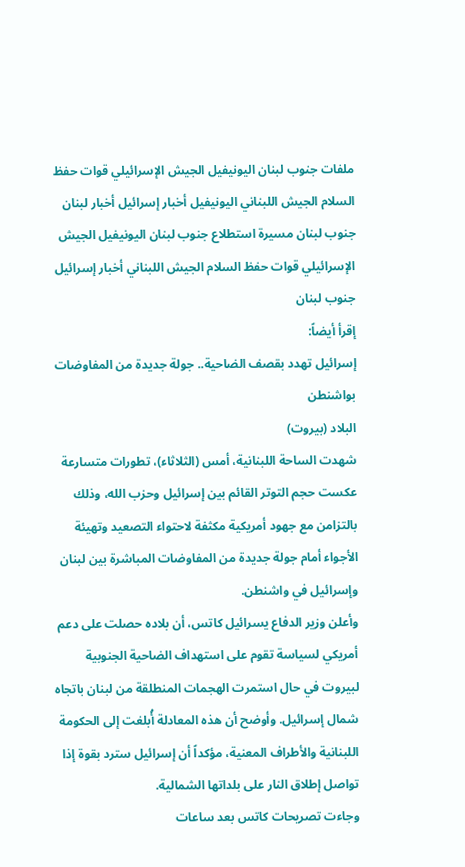ملفات جنوب لبنان اليونيفيل الجيش الإسرائيلي قوات حفظ السلام الجيش اللبناني اليونيفيل أخبار إسرائيل أخبار لبنان جنوب لبنان مسيرة استطلاع جنوب لبنان اليونيفيل الجيش الإسرائيلي قوات حفظ السلام الجيش اللبناني أخبار إسرائيل جنوب لبنان
إقرأ أيضاً:
إسرائيل تهدد بقصف الضاحية.. جولة جديدة من المفاوضات بواشنطن
البلاد (بيروت)
شهدت الساحة اللبنانية، أمس (الثلاثاء)، تطورات متسارعة عكست حجم التوتر القائم بين إسرائيل وحزب الله، وذلك بالتزامن مع جهود أمريكية مكثفة لاحتواء التصعيد وتهيئة الأجواء أمام جولة جديدة من المفاوضات المباشرة بين لبنان وإسرائيل في واشنطن.
وأعلن وزير الدفاع يسرائيل كاتس، أن بلاده حصلت على دعم أمريكي لسياسة تقوم على استهداف الضاحية الجنوبية لبيروت في حال استمرت الهجمات المنطلقة من لبنان باتجاه شمال إسرائيل. وأوضح أن هذه المعادلة أُبلغت إلى الحكومة اللبنانية والأطراف المعنية، مؤكداً أن إسرائيل سترد بقوة إذا تواصل إطلاق النار على بلداتها الشمالية.
وجاءت تصريحات كاتس بعد ساعات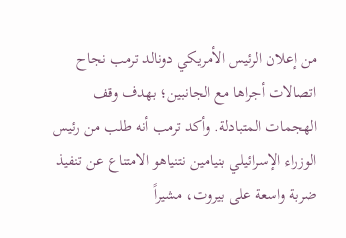من إعلان الرئيس الأمريكي دونالد ترمب نجاح اتصالات أجراها مع الجانبين؛ بهدف وقف الهجمات المتبادلة. وأكد ترمب أنه طلب من رئيس الوزراء الإسرائيلي بنيامين نتنياهو الامتناع عن تنفيذ ضربة واسعة على بيروت، مشيراً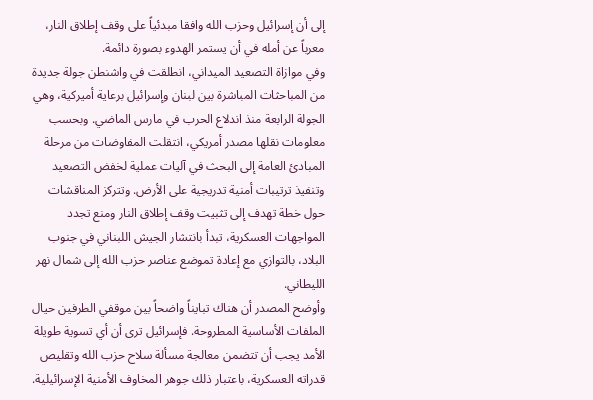إلى أن إسرائيل وحزب الله وافقا مبدئياً على وقف إطلاق النار، معرباً عن أمله في أن يستمر الهدوء بصورة دائمة.
وفي موازاة التصعيد الميداني، انطلقت في واشنطن جولة جديدة من المباحثات المباشرة بين لبنان وإسرائيل برعاية أميركية، وهي الجولة الرابعة منذ اندلاع الحرب في مارس الماضي. وبحسب معلومات نقلها مصدر أمريكي، انتقلت المفاوضات من مرحلة المبادئ العامة إلى البحث في آليات عملية لخفض التصعيد وتنفيذ ترتيبات أمنية تدريجية على الأرض. وتتركز المناقشات حول خطة تهدف إلى تثبيت وقف إطلاق النار ومنع تجدد المواجهات العسكرية، تبدأ بانتشار الجيش اللبناني في جنوب البلاد، بالتوازي مع إعادة تموضع عناصر حزب الله إلى شمال نهر الليطاني.
وأوضح المصدر أن هناك تبايناً واضحاً بين موقفي الطرفين حيال الملفات الأساسية المطروحة. فإسرائيل ترى أن أي تسوية طويلة الأمد يجب أن تتضمن معالجة مسألة سلاح حزب الله وتقليص قدراته العسكرية، باعتبار ذلك جوهر المخاوف الأمنية الإسرائيلية.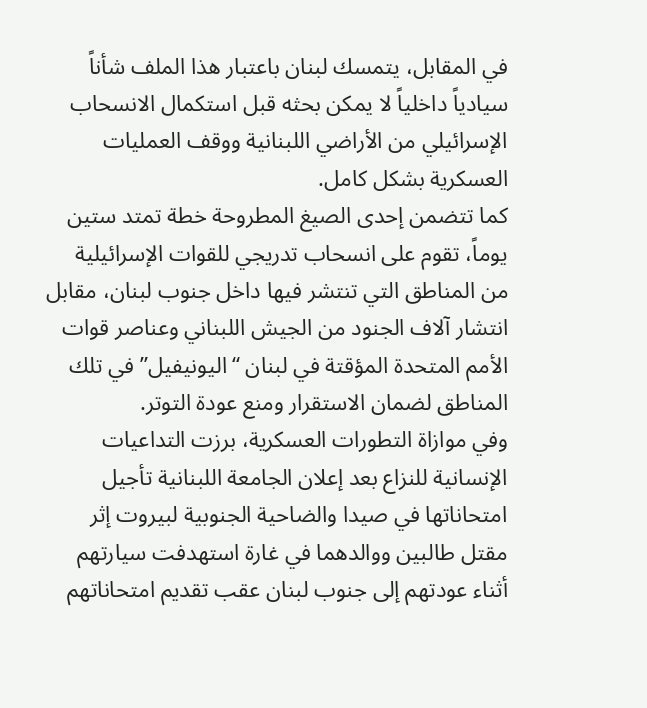في المقابل، يتمسك لبنان باعتبار هذا الملف شأناً سيادياً داخلياً لا يمكن بحثه قبل استكمال الانسحاب الإسرائيلي من الأراضي اللبنانية ووقف العمليات العسكرية بشكل كامل.
كما تتضمن إحدى الصيغ المطروحة خطة تمتد ستين يوماً، تقوم على انسحاب تدريجي للقوات الإسرائيلية من المناطق التي تنتشر فيها داخل جنوب لبنان، مقابل انتشار آلاف الجنود من الجيش اللبناني وعناصر قوات الأمم المتحدة المؤقتة في لبنان “اليونيفيل” في تلك المناطق لضمان الاستقرار ومنع عودة التوتر.
وفي موازاة التطورات العسكرية، برزت التداعيات الإنسانية للنزاع بعد إعلان الجامعة اللبنانية تأجيل امتحاناتها في صيدا والضاحية الجنوبية لبيروت إثر مقتل طالبين ووالدهما في غارة استهدفت سيارتهم أثناء عودتهم إلى جنوب لبنان عقب تقديم امتحاناتهم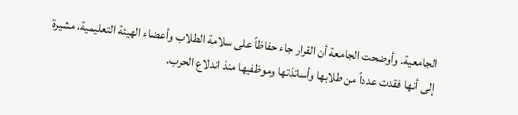الجامعية. وأوضحت الجامعة أن القرار جاء حفاظاً على سلامة الطلاب وأعضاء الهيئة التعليمية، مشيرة إلى أنها فقدت عدداً من طلابها وأساتذتها وموظفيها منذ اندلاع الحرب.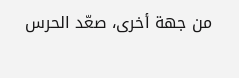من جهة أخرى، صعّد الحرس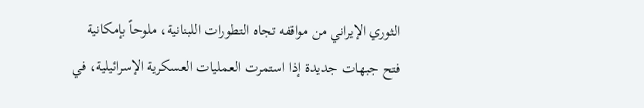الثوري الإيراني من مواقفه تجاه التطورات اللبنانية، ملوحاً بإمكانية فتح جبهات جديدة إذا استمرت العمليات العسكرية الإسرائيلية، في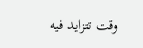وقت تتزايد فيه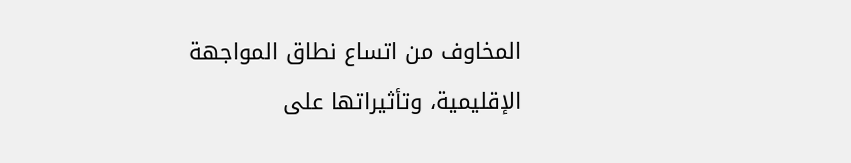المخاوف من اتساع نطاق المواجهة الإقليمية، وتأثيراتها على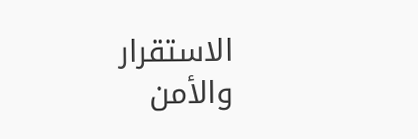الاستقرار والأمن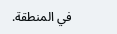في المنطقة.